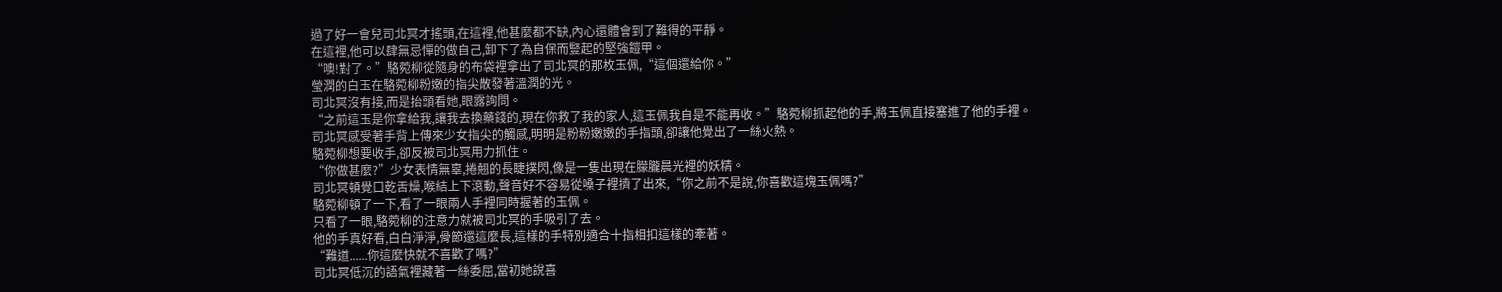過了好一會兒司北冥才搖頭,在這裡,他甚麼都不缺,內心還體會到了難得的平靜。
在這裡,他可以肆無忌憚的做自己,卸下了為自保而豎起的堅強鎧甲。
“噢!對了。”駱菀柳從隨身的布袋裡拿出了司北冥的那枚玉佩,“這個還給你。”
瑩潤的白玉在駱菀柳粉嫩的指尖散發著溫潤的光。
司北冥沒有接,而是抬頭看她,眼露詢問。
“之前這玉是你拿給我,讓我去換藥錢的,現在你救了我的家人,這玉佩我自是不能再收。”駱菀柳抓起他的手,將玉佩直接塞進了他的手裡。
司北冥感受著手背上傳來少女指尖的觸感,明明是粉粉嫩嫩的手指頭,卻讓他覺出了一絲火熱。
駱菀柳想要收手,卻反被司北冥用力抓住。
“你做甚麼?”少女表情無辜,捲翹的長睫撲閃,像是一隻出現在朦朧晨光裡的妖精。
司北冥頓覺口乾舌燥,喉結上下滾動,聲音好不容易從嗓子裡擠了出來,“你之前不是說,你喜歡這塊玉佩嗎?”
駱菀柳頓了一下,看了一眼兩人手裡同時握著的玉佩。
只看了一眼,駱菀柳的注意力就被司北冥的手吸引了去。
他的手真好看,白白淨淨,骨節還這麼長,這樣的手特別適合十指相扣這樣的牽著。
“難道......你這麼快就不喜歡了嗎?”
司北冥低沉的語氣裡藏著一絲委屈,當初她說喜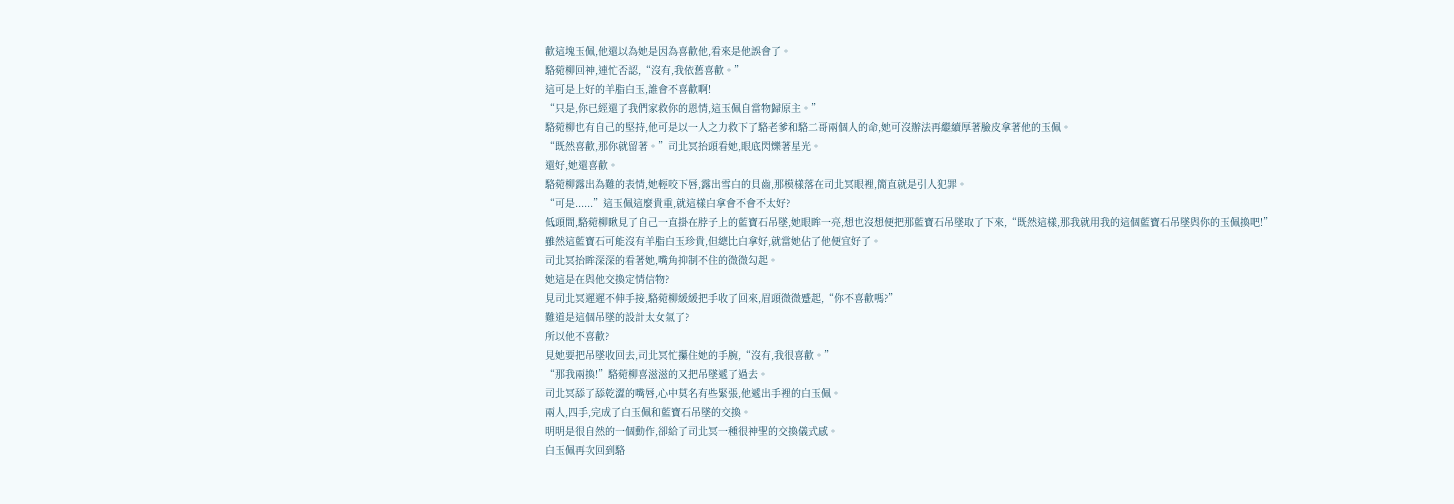歡這塊玉佩,他還以為她是因為喜歡他,看來是他誤會了。
駱菀柳回神,連忙否認,“沒有,我依舊喜歡。”
這可是上好的羊脂白玉,誰會不喜歡啊!
“只是,你已經還了我們家救你的恩情,這玉佩自當物歸原主。”
駱菀柳也有自己的堅持,他可是以一人之力救下了駱老爹和駱二哥兩個人的命,她可沒辦法再繼續厚著臉皮拿著他的玉佩。
“既然喜歡,那你就留著。”司北冥抬頭看她,眼底閃爍著星光。
還好,她還喜歡。
駱菀柳露出為難的表情,她輕咬下唇,露出雪白的貝齒,那模樣落在司北冥眼裡,簡直就是引人犯罪。
“可是......”這玉佩這麼貴重,就這樣白拿會不會不太好?
低頭間,駱菀柳瞅見了自己一直掛在脖子上的藍寶石吊墜,她眼眸一亮,想也沒想便把那藍寶石吊墜取了下來,“既然這樣,那我就用我的這個藍寶石吊墜與你的玉佩換吧!”
雖然這藍寶石可能沒有羊脂白玉珍貴,但總比白拿好,就當她佔了他便宜好了。
司北冥抬眸深深的看著她,嘴角抑制不住的微微勾起。
她這是在與他交換定情信物?
見司北冥遲遲不伸手接,駱菀柳緩緩把手收了回來,眉頭微微蹙起,“你不喜歡嗎?”
難道是這個吊墜的設計太女氣了?
所以他不喜歡?
見她要把吊墜收回去,司北冥忙攥住她的手腕,“沒有,我很喜歡。”
“那我兩換!”駱菀柳喜滋滋的又把吊墜遞了過去。
司北冥舔了舔乾澀的嘴唇,心中莫名有些緊張,他遞出手裡的白玉佩。
兩人,四手,完成了白玉佩和藍寶石吊墜的交換。
明明是很自然的一個動作,卻給了司北冥一種很神聖的交換儀式感。
白玉佩再次回到駱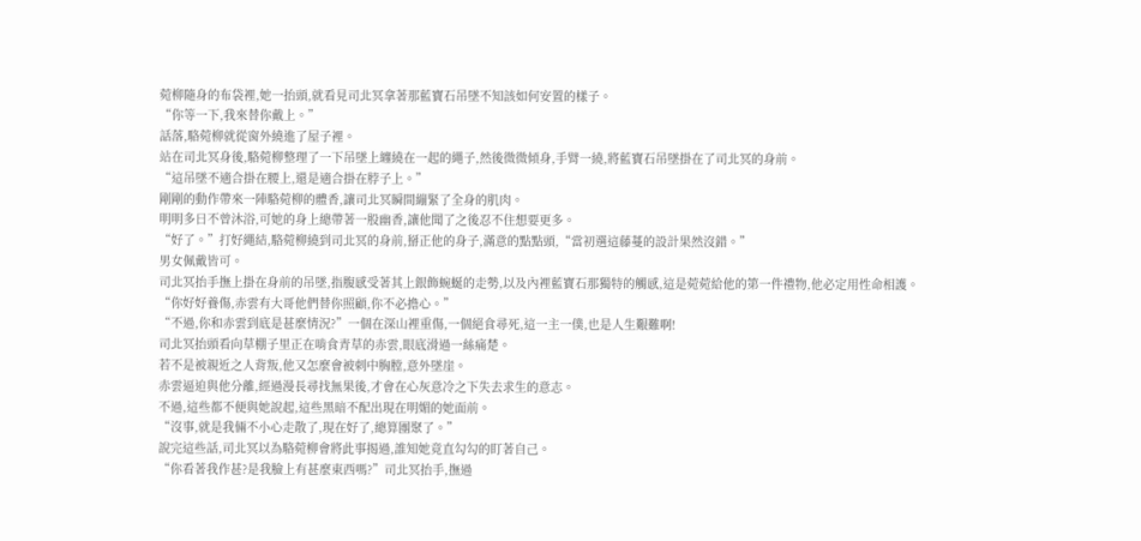菀柳隨身的布袋裡,她一抬頭,就看見司北冥拿著那藍寶石吊墜不知該如何安置的樣子。
“你等一下,我來替你戴上。”
話落,駱菀柳就從窗外繞進了屋子裡。
站在司北冥身後,駱菀柳整理了一下吊墜上纏繞在一起的繩子,然後微微傾身,手臂一繞,將藍寶石吊墜掛在了司北冥的身前。
“這吊墜不適合掛在腰上,還是適合掛在脖子上。”
剛剛的動作帶來一陣駱菀柳的體香,讓司北冥瞬間繃緊了全身的肌肉。
明明多日不曾沐浴,可她的身上總帶著一股幽香,讓他聞了之後忍不住想要更多。
“好了。”打好繩結,駱菀柳繞到司北冥的身前,掰正他的身子,滿意的點點頭,“當初選這藤蔓的設計果然沒錯。”
男女佩戴皆可。
司北冥抬手撫上掛在身前的吊墜,指腹感受著其上銀飾蜿蜒的走勢,以及內裡藍寶石那獨特的觸感,這是菀菀給他的第一件禮物,他必定用性命相護。
“你好好養傷,赤雲有大哥他們替你照顧,你不必擔心。”
“不過,你和赤雲到底是甚麼情況?”一個在深山裡重傷,一個絕食尋死,這一主一僕,也是人生艱難啊!
司北冥抬頭看向草棚子里正在啃食青草的赤雲,眼底滑過一絲痛楚。
若不是被親近之人背叛,他又怎麼會被刺中胸膛,意外墜崖。
赤雲逼迫與他分離,經過漫長尋找無果後,才會在心灰意冷之下失去求生的意志。
不過,這些都不便與她說起,這些黑暗不配出現在明媚的她面前。
“沒事,就是我倆不小心走散了,現在好了,總算團聚了。”
說完這些話,司北冥以為駱菀柳會將此事揭過,誰知她竟直勾勾的盯著自己。
“你看著我作甚?是我臉上有甚麼東西嗎?”司北冥抬手,撫過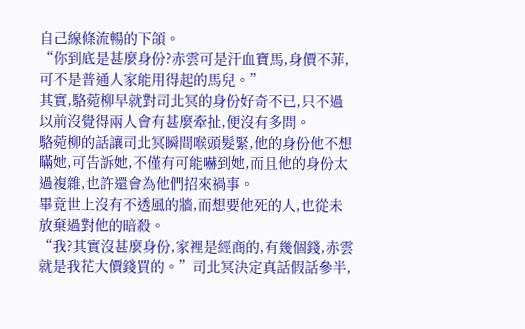自己線條流暢的下頜。
“你到底是甚麼身份?赤雲可是汗血寶馬,身價不菲,可不是普通人家能用得起的馬兒。”
其實,駱菀柳早就對司北冥的身份好奇不已,只不過以前沒覺得兩人會有甚麼牽扯,便沒有多問。
駱菀柳的話讓司北冥瞬間喉頭髮緊,他的身份他不想瞞她,可告訴她,不僅有可能嚇到她,而且他的身份太過複雜,也許還會為他們招來禍事。
畢竟世上沒有不透風的牆,而想要他死的人,也從未放棄過對他的暗殺。
“我?其實沒甚麼身份,家裡是經商的,有幾個錢,赤雲就是我花大價錢買的。”司北冥決定真話假話參半,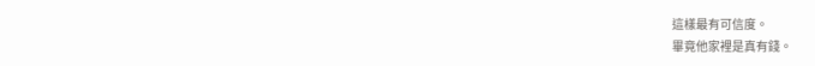這樣最有可信度。
畢竟他家裡是真有錢。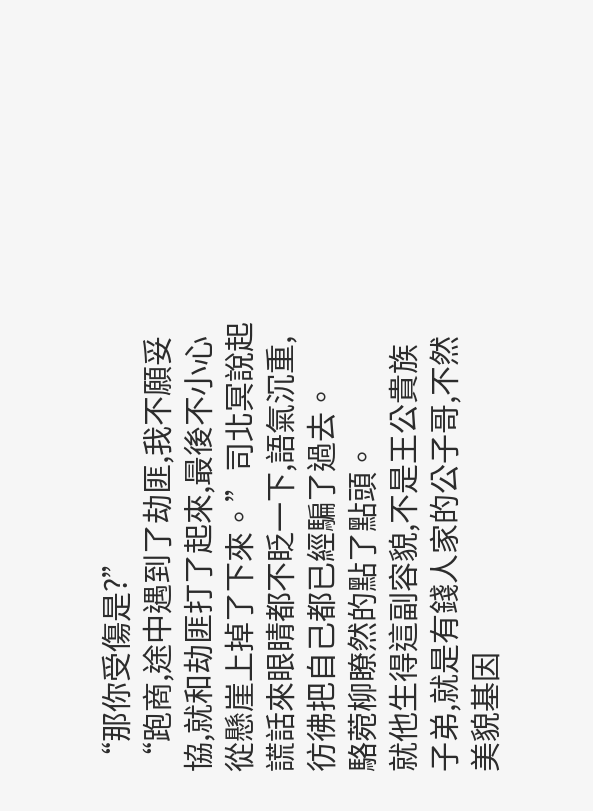“那你受傷是?”
“跑商,途中遇到了劫匪,我不願妥協,就和劫匪打了起來,最後不小心從懸崖上掉了下來。”司北冥說起謊話來眼睛都不眨一下,語氣沉重,彷彿把自己都已經騙了過去。
駱菀柳瞭然的點了點頭。
就他生得這副容貌,不是王公貴族子弟,就是有錢人家的公子哥,不然美貌基因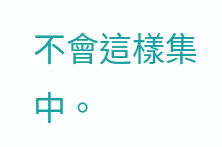不會這樣集中。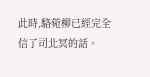此時,駱菀柳已經完全信了司北冥的話。